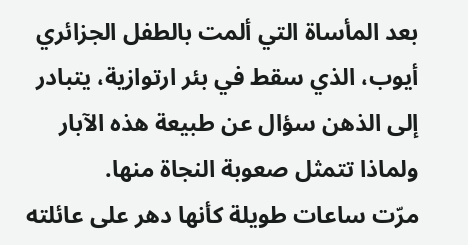بعد المأساة التي ألمت بالطفل الجزائري أيوب، الذي سقط في بئر ارتوازية، يتبادر إلى الذهن سؤال عن طبيعة هذه الآبار ولماذا تتمثل صعوبة النجاة منها.
مرّت ساعات طويلة كأنها دهر على عائلته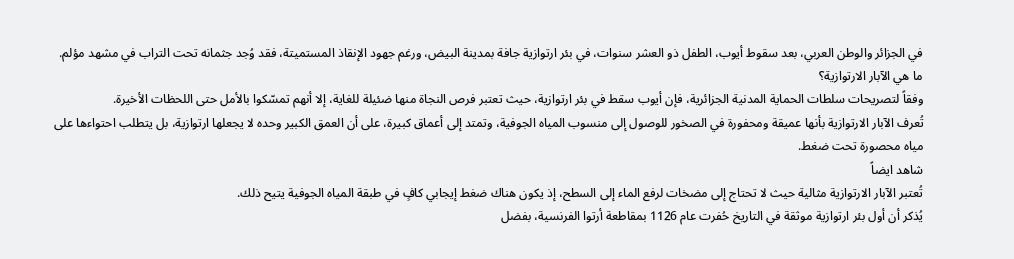في الجزائر والوطن العربي، بعد سقوط أيوب، الطفل ذو العشر سنوات، في بئر ارتوازية جافة بمدينة البيض، ورغم جهود الإنقاذ المستميتة، فقد وُجد جثمانه تحت التراب في مشهد مؤلم.
ما هي الآبار الارتوازية؟
وفقاً لتصريحات سلطات الحماية المدنية الجزائرية، فإن أيوب سقط في بئر ارتوازية، حيث تعتبر فرص النجاة منها ضئيلة للغاية، إلا أنهم تمسّكوا بالأمل حتى اللحظات الأخيرة.
تُعرف الآبار الارتوازية بأنها عميقة ومحفورة في الصخور للوصول إلى منسوب المياه الجوفية، وتمتد إلى أعماق كبيرة، على أن العمق الكبير وحده لا يجعلها ارتوازية، بل يتطلب احتواءها على مياه محصورة تحت ضغط.
شاهد ايضاً
تُعتبر الآبار الارتوازية مثالية حيث لا تحتاج إلى مضخات لرفع الماء إلى السطح، إذ يكون هناك ضغط إيجابي كافٍ في طبقة المياه الجوفية يتيح ذلك.
يُذكر أن أول بئر ارتوازية موثقة في التاريخ حُفرت عام 1126 بمقاطعة أرتوا الفرنسية، بفضل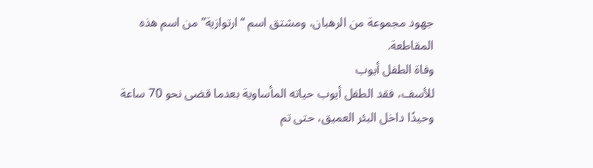جهود مجموعة من الرهبان، ومشتق اسم “ارتوازية” من اسم هذه المقاطعة.
وفاة الطفل أيوب
للأسف، فقد الطفل أيوب حياته المأساوية بعدما قضى نحو 70 ساعة وحيدًا داخل البئر العميق، حتى تم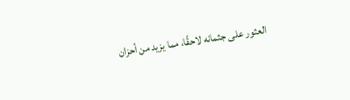العثور على جثمانه لاحقًا، مما يزيد من أحزان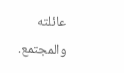عائلته والمجتمع.